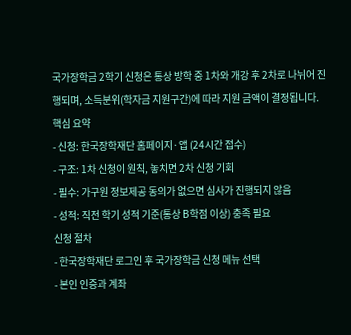국가장학금 2학기 신청은 통상 방학 중 1차와 개강 후 2차로 나뉘어 진행되며, 소득분위(학자금 지원구간)에 따라 지원 금액이 결정됩니다.
핵심 요약
- 신청: 한국장학재단 홈페이지·앱 (24시간 접수)
- 구조: 1차 신청이 원칙, 놓치면 2차 신청 기회
- 필수: 가구원 정보제공 동의가 없으면 심사가 진행되지 않음
- 성적: 직전 학기 성적 기준(통상 B학점 이상) 충족 필요
신청 절차
- 한국장학재단 로그인 후 국가장학금 신청 메뉴 선택
- 본인 인증과 계좌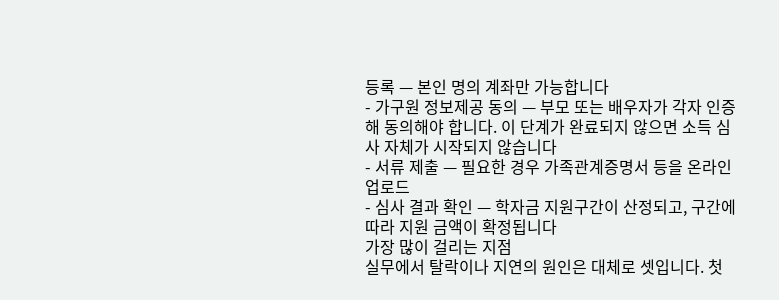등록 — 본인 명의 계좌만 가능합니다
- 가구원 정보제공 동의 — 부모 또는 배우자가 각자 인증해 동의해야 합니다. 이 단계가 완료되지 않으면 소득 심사 자체가 시작되지 않습니다
- 서류 제출 — 필요한 경우 가족관계증명서 등을 온라인 업로드
- 심사 결과 확인 — 학자금 지원구간이 산정되고, 구간에 따라 지원 금액이 확정됩니다
가장 많이 걸리는 지점
실무에서 탈락이나 지연의 원인은 대체로 셋입니다. 첫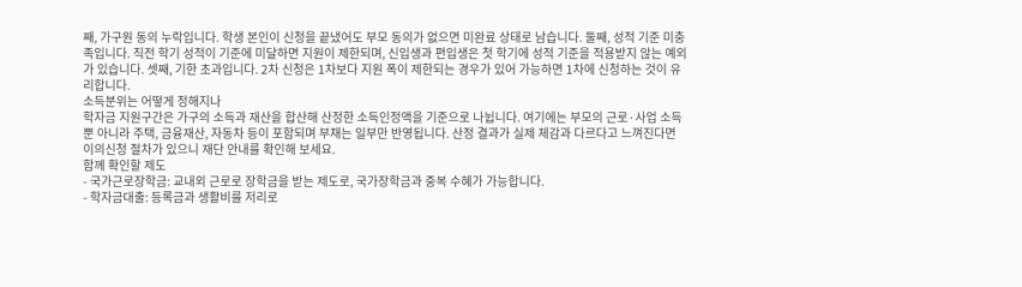째, 가구원 동의 누락입니다. 학생 본인이 신청을 끝냈어도 부모 동의가 없으면 미완료 상태로 남습니다. 둘째, 성적 기준 미충족입니다. 직전 학기 성적이 기준에 미달하면 지원이 제한되며, 신입생과 편입생은 첫 학기에 성적 기준을 적용받지 않는 예외가 있습니다. 셋째, 기한 초과입니다. 2차 신청은 1차보다 지원 폭이 제한되는 경우가 있어 가능하면 1차에 신청하는 것이 유리합니다.
소득분위는 어떻게 정해지나
학자금 지원구간은 가구의 소득과 재산을 합산해 산정한 소득인정액을 기준으로 나뉩니다. 여기에는 부모의 근로·사업 소득뿐 아니라 주택, 금융재산, 자동차 등이 포함되며 부채는 일부만 반영됩니다. 산정 결과가 실제 체감과 다르다고 느껴진다면 이의신청 절차가 있으니 재단 안내를 확인해 보세요.
함께 확인할 제도
- 국가근로장학금: 교내외 근로로 장학금을 받는 제도로, 국가장학금과 중복 수혜가 가능합니다.
- 학자금대출: 등록금과 생활비를 저리로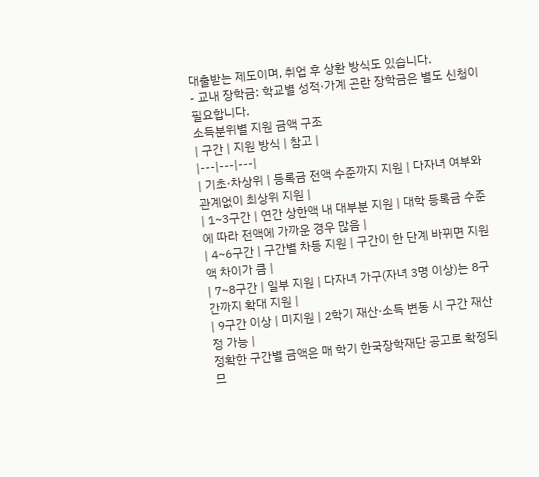대출받는 제도이며, 취업 후 상환 방식도 있습니다.
- 교내 장학금: 학교별 성적·가계 곤란 장학금은 별도 신청이 필요합니다.
소득분위별 지원 금액 구조
| 구간 | 지원 방식 | 참고 |
|---|---|---|
| 기초·차상위 | 등록금 전액 수준까지 지원 | 다자녀 여부와 관계없이 최상위 지원 |
| 1~3구간 | 연간 상한액 내 대부분 지원 | 대학 등록금 수준에 따라 전액에 가까운 경우 많음 |
| 4~6구간 | 구간별 차등 지원 | 구간이 한 단계 바뀌면 지원액 차이가 큼 |
| 7~8구간 | 일부 지원 | 다자녀 가구(자녀 3명 이상)는 8구간까지 확대 지원 |
| 9구간 이상 | 미지원 | 2학기 재산·소득 변동 시 구간 재산정 가능 |
정확한 구간별 금액은 매 학기 한국장학재단 공고로 확정되므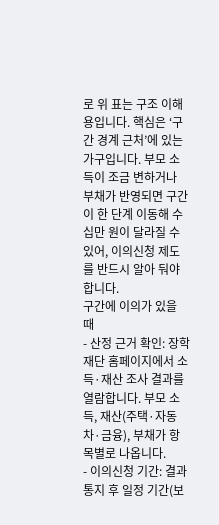로 위 표는 구조 이해용입니다. 핵심은 ‘구간 경계 근처’에 있는 가구입니다. 부모 소득이 조금 변하거나 부채가 반영되면 구간이 한 단계 이동해 수십만 원이 달라질 수 있어, 이의신청 제도를 반드시 알아 둬야 합니다.
구간에 이의가 있을 때
- 산정 근거 확인: 장학재단 홈페이지에서 소득·재산 조사 결과를 열람합니다. 부모 소득, 재산(주택·자동차·금융), 부채가 항목별로 나옵니다.
- 이의신청 기간: 결과 통지 후 일정 기간(보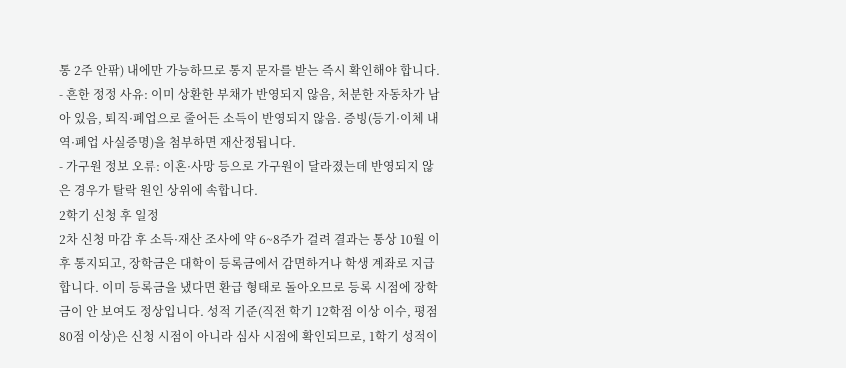통 2주 안팎) 내에만 가능하므로 통지 문자를 받는 즉시 확인해야 합니다.
- 흔한 정정 사유: 이미 상환한 부채가 반영되지 않음, 처분한 자동차가 남아 있음, 퇴직·폐업으로 줄어든 소득이 반영되지 않음. 증빙(등기·이체 내역·폐업 사실증명)을 첨부하면 재산정됩니다.
- 가구원 정보 오류: 이혼·사망 등으로 가구원이 달라졌는데 반영되지 않은 경우가 탈락 원인 상위에 속합니다.
2학기 신청 후 일정
2차 신청 마감 후 소득·재산 조사에 약 6~8주가 걸려 결과는 통상 10월 이후 통지되고, 장학금은 대학이 등록금에서 감면하거나 학생 계좌로 지급합니다. 이미 등록금을 냈다면 환급 형태로 돌아오므로 등록 시점에 장학금이 안 보여도 정상입니다. 성적 기준(직전 학기 12학점 이상 이수, 평점 80점 이상)은 신청 시점이 아니라 심사 시점에 확인되므로, 1학기 성적이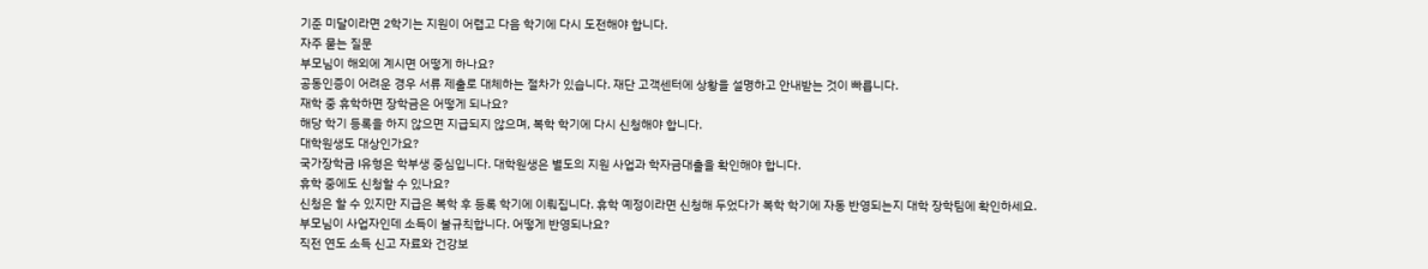기준 미달이라면 2학기는 지원이 어렵고 다음 학기에 다시 도전해야 합니다.
자주 묻는 질문
부모님이 해외에 계시면 어떻게 하나요?
공동인증이 어려운 경우 서류 제출로 대체하는 절차가 있습니다. 재단 고객센터에 상황을 설명하고 안내받는 것이 빠릅니다.
재학 중 휴학하면 장학금은 어떻게 되나요?
해당 학기 등록을 하지 않으면 지급되지 않으며, 복학 학기에 다시 신청해야 합니다.
대학원생도 대상인가요?
국가장학금 I유형은 학부생 중심입니다. 대학원생은 별도의 지원 사업과 학자금대출을 확인해야 합니다.
휴학 중에도 신청할 수 있나요?
신청은 할 수 있지만 지급은 복학 후 등록 학기에 이뤄집니다. 휴학 예정이라면 신청해 두었다가 복학 학기에 자동 반영되는지 대학 장학팀에 확인하세요.
부모님이 사업자인데 소득이 불규칙합니다. 어떻게 반영되나요?
직전 연도 소득 신고 자료와 건강보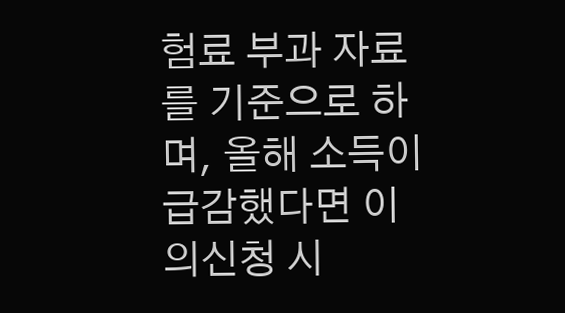험료 부과 자료를 기준으로 하며, 올해 소득이 급감했다면 이의신청 시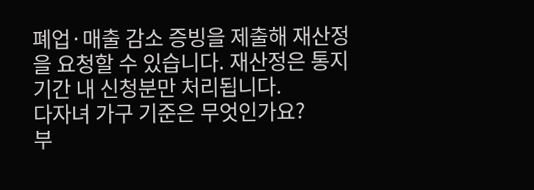폐업·매출 감소 증빙을 제출해 재산정을 요청할 수 있습니다. 재산정은 통지 기간 내 신청분만 처리됩니다.
다자녀 가구 기준은 무엇인가요?
부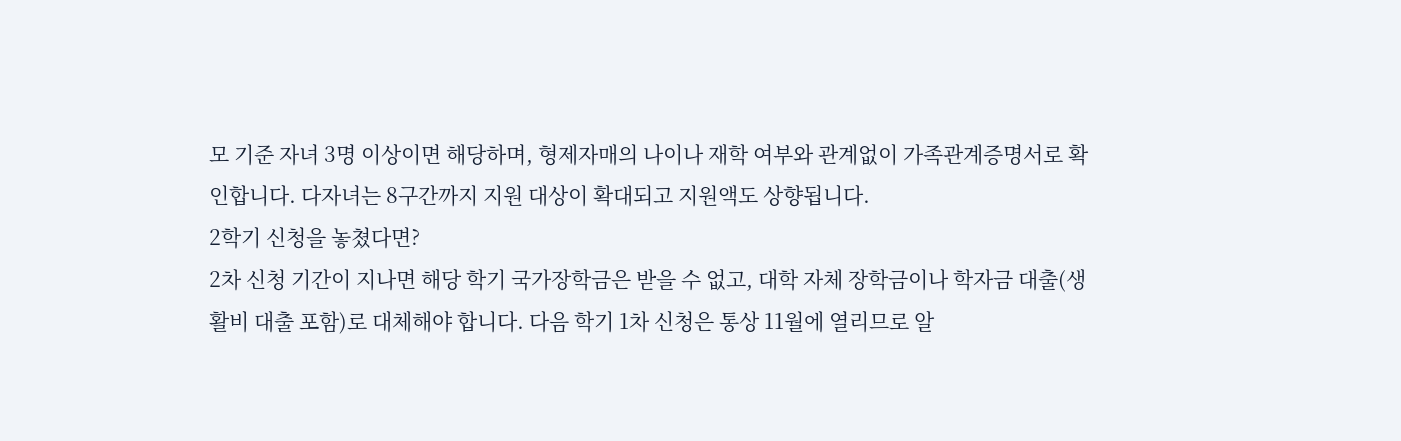모 기준 자녀 3명 이상이면 해당하며, 형제자매의 나이나 재학 여부와 관계없이 가족관계증명서로 확인합니다. 다자녀는 8구간까지 지원 대상이 확대되고 지원액도 상향됩니다.
2학기 신청을 놓쳤다면?
2차 신청 기간이 지나면 해당 학기 국가장학금은 받을 수 없고, 대학 자체 장학금이나 학자금 대출(생활비 대출 포함)로 대체해야 합니다. 다음 학기 1차 신청은 통상 11월에 열리므로 알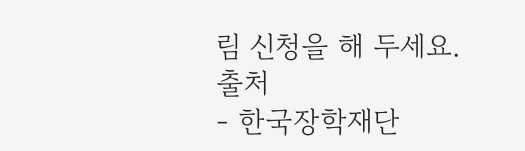림 신청을 해 두세요.
출처
- 한국장학재단